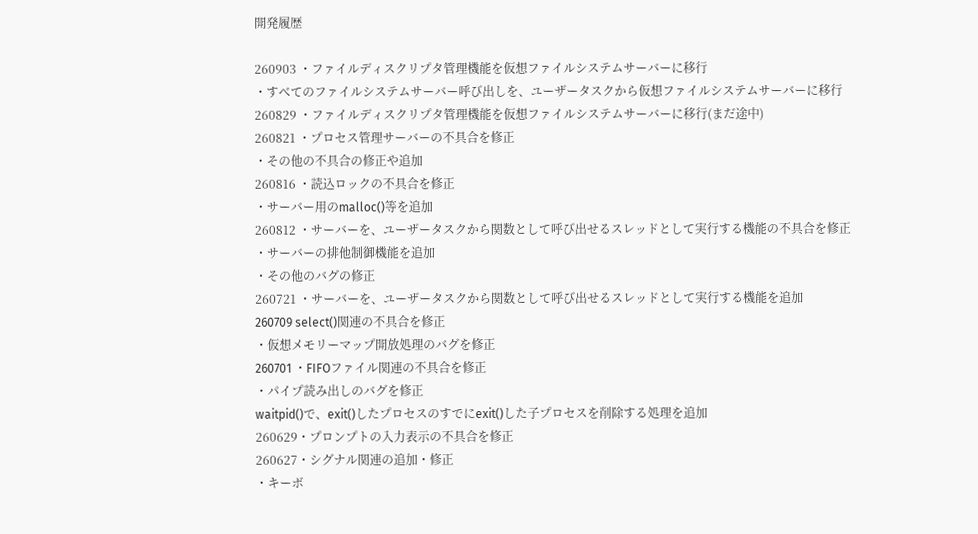開発履歴

260903 ・ファイルディスクリプタ管理機能を仮想ファイルシステムサーバーに移行
・すべてのファイルシステムサーバー呼び出しを、ユーザータスクから仮想ファイルシステムサーバーに移行
260829 ・ファイルディスクリプタ管理機能を仮想ファイルシステムサーバーに移行(まだ途中)
260821 ・プロセス管理サーバーの不具合を修正
・その他の不具合の修正や追加
260816 ・読込ロックの不具合を修正
・サーバー用のmalloc()等を追加
260812 ・サーバーを、ユーザータスクから関数として呼び出せるスレッドとして実行する機能の不具合を修正
・サーバーの排他制御機能を追加
・その他のバグの修正
260721 ・サーバーを、ユーザータスクから関数として呼び出せるスレッドとして実行する機能を追加
260709 select()関連の不具合を修正
・仮想メモリーマップ開放処理のバグを修正
260701 ・FIFOファイル関連の不具合を修正
・パイプ読み出しのバグを修正
waitpid()で、exit()したプロセスのすでにexit()した子プロセスを削除する処理を追加
260629・プロンプトの入力表示の不具合を修正
260627・シグナル関連の追加・修正
・キーボ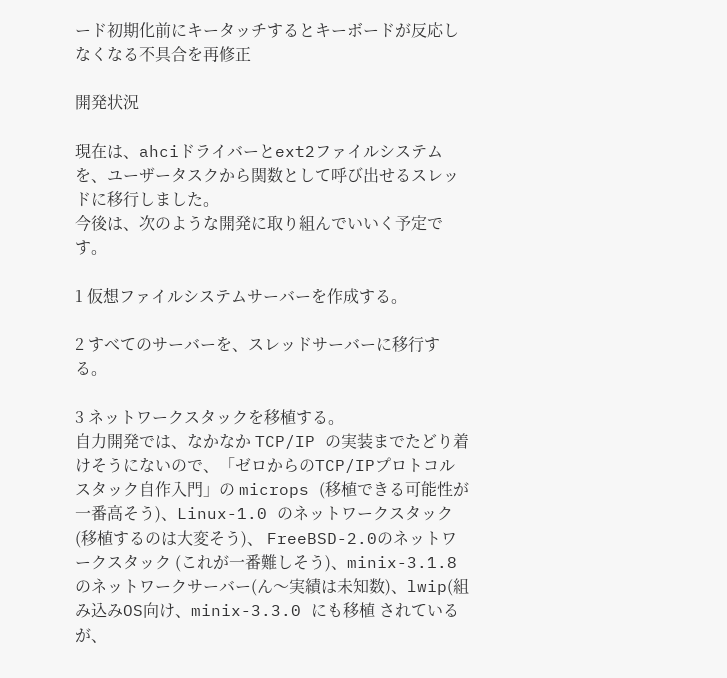ード初期化前にキータッチするとキーボードが反応しなくなる不具合を再修正

開発状況

現在は、ahciドライバーとext2ファイルシステムを、ユーザータスクから関数として呼び出せるスレッドに移行しました。
今後は、次のような開発に取り組んでいいく予定です。

1 仮想ファイルシステムサーバーを作成する。

2 すべてのサーバーを、スレッドサーバーに移行する。

3 ネットワークスタックを移植する。
自力開発では、なかなか TCP/IP の実装までたどり着けそうにないので、「ゼロからのTCP/IPプロトコルスタック自作入門」の microps (移植できる可能性が一番高そう)、Linux-1.0 のネットワークスタック(移植するのは大変そう)、 FreeBSD-2.0のネットワークスタック (これが一番難しそう)、minix-3.1.8 のネットワークサーバー(ん〜実績は未知数)、lwip(組み込みOS向け、minix-3.3.0 にも移植 されているが、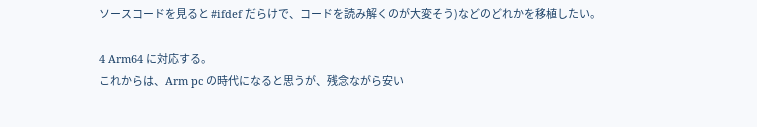ソースコードを見ると #ifdef だらけで、コードを読み解くのが大変そう)などのどれかを移植したい。

4 Arm64 に対応する。
これからは、Arm pc の時代になると思うが、残念ながら安い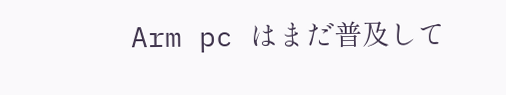Arm pc はまだ普及して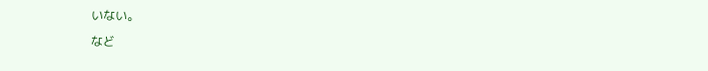いない。

など